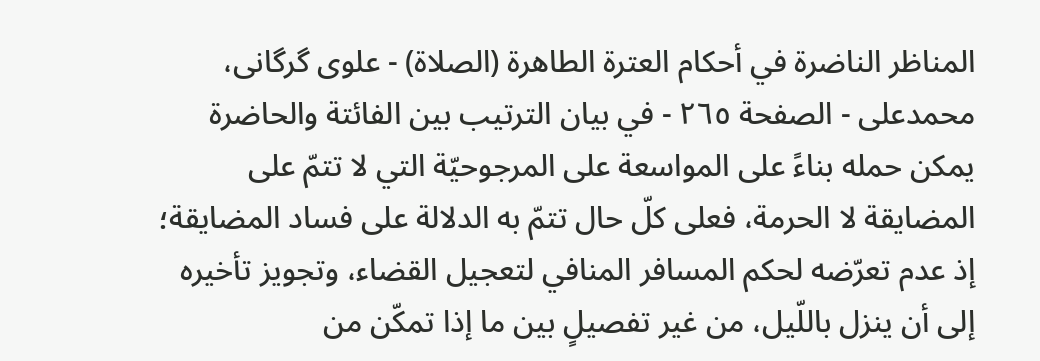المناظر الناضرة في أحکام العترة الطاهرة (الصلاة) - علوی گرگانی، محمدعلی - الصفحة ٢٦٥ - في بيان الترتيب بين الفائتة والحاضرة
يمكن حمله بناءً على المواسعة على المرجوحيّة التي لا تتمّ على المضايقة لا الحرمة، فعلى كلّ حال تتمّ به الدلالة على فساد المضايقة؛ إذ عدم تعرّضه لحكم المسافر المنافي لتعجيل القضاء، وتجويز تأخيره إلى أن ينزل باللّيل، من غير تفصيلٍ بين ما إذا تمكّن من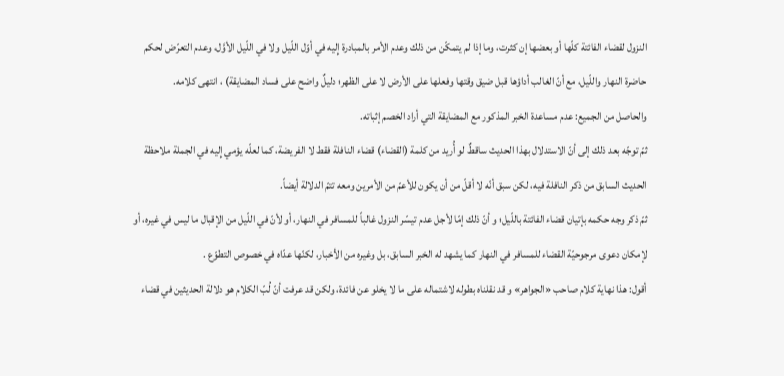النزول لقضاء الفائتة كلّها أو بعضها إن كثرت، وما إذا لم يتمكّن من ذلك وعدم الأمر بالمبادرة إِليه في أوّل اللّيل ولا في اللّيل الأوَّل، وعدم التعرّض لحكم حاضرة النهار واللّيل، مع أنّ الغالب أداؤها قبل ضيق وقتها وفعلها على الأرض لا على الظهر؛ دليلٌ واضح على فساد المضايقة) ، انتهى كلامه.
والحاصل من الجميع: عدم مساعدة الخبر المذكور مع المضايقة التي أراد الخصم إثباته.
ثمّ توجّه بعد ذلك إلى أنّ الاستدلال بهذا الحديث ساقطٌ لو أُريد من كلمة (القضاء) قضاء النافلة فقط لا الفريضة، كما لعلّه يؤمي إِليه في الجملة ملاحظة الحديث السابق من ذكر النافلة فيه، لكن سبق أنّه لا أقلّ من أن يكون للأعمّ من الأمرين ومعه تتمّ الدلالة أيضاً.
ثمّ ذكر وجه حكمه بإتيان قضاء الفائتة باللّيل؛ و أنّ ذلك إمّا لأجل عدم تيسّر النزول غالباً للمسافر في النهار، أو لأنّ في اللّيل من الإقبال ما ليس في غيره، أو لإمكان دعوى مرجوحيّة القضاء للمسافر في النهار كما يشهد له الخبر السابق، بل وغيره من الأخبار، لكنّها عدّاه في خصوص التطوّع .
أقول: هذا نهاية كلام صاحب «الجواهر» و قد نقلناه بطوله لاشتماله على ما لا يخلو عن فائدة، ولكن قد عرفت أنّ لُبّ الكلام هو دلالة الحديثين في قضاء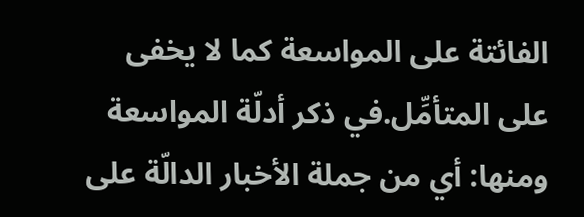الفائتة على المواسعة كما لا يخفى على المتأمِّل.في ذكر أدلّة المواسعة
ومنها: أي من جملة الأخبار الدالّة على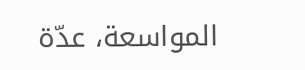المواسعة، عدّة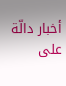أخبار دالّة على